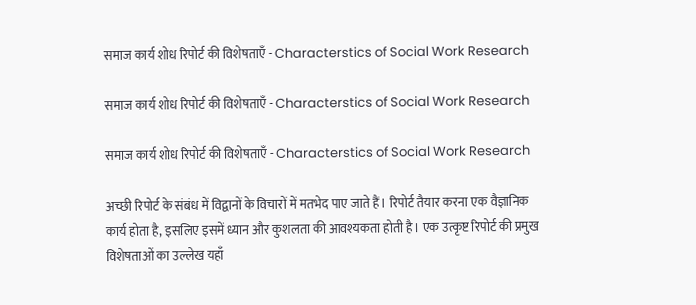समाज कार्य शोध रिपोर्ट की विशेषताएँ - Characterstics of Social Work Research

समाज कार्य शोध रिपोर्ट की विशेषताएँ - Characterstics of Social Work Research

समाज कार्य शोध रिपोर्ट की विशेषताएँ - Characterstics of Social Work Research

अच्छी रिपोर्ट के संबंध में विद्वानों के विचारों में मतभेद पाए जाते हैं। रिपोर्ट तैयार करना एक वैज्ञानिक कार्य होता है, इसलिए इसमें ध्यान और कुशलता की आवश्यकता होती है। एक उत्कृष्ट रिपोर्ट की प्रमुख विशेषताओं का उल्लेख यहाँ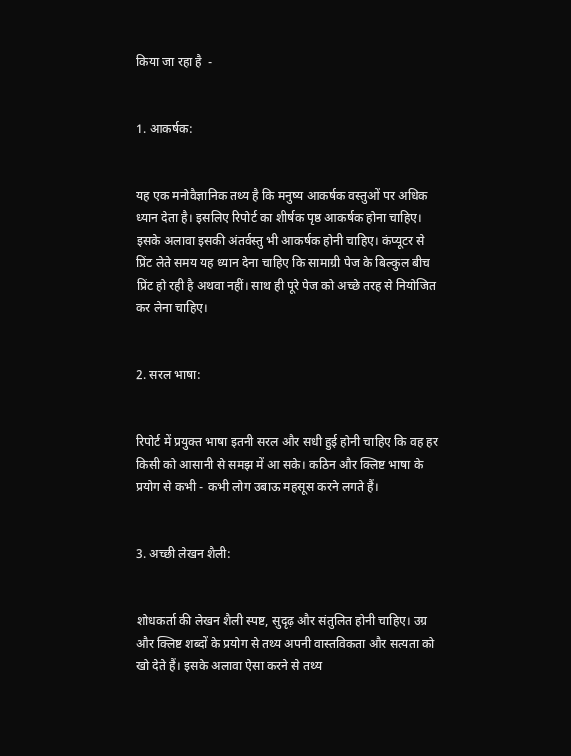किया जा रहा है  -


1. आकर्षक:


यह एक मनोवैज्ञानिक तथ्य है कि मनुष्य आकर्षक वस्तुओं पर अधिक ध्यान देता है। इसलिए रिपोर्ट का शीर्षक पृष्ठ आकर्षक होना चाहिए। इसके अलावा इसकी अंतर्वस्तु भी आकर्षक होनी चाहिए। कंप्यूटर से प्रिंट लेते समय यह ध्यान देना चाहिए कि सामाग्री पेज के बिल्कुल बीच प्रिंट हो रही है अथवा नहीं। साथ ही पूरे पेज को अच्छे तरह से नियोजित कर लेना चाहिए।


2. सरल भाषा:


रिपोर्ट में प्रयुक्त भाषा इतनी सरल और सधी हुई होनी चाहिए कि वह हर किसी को आसानी से समझ में आ सके। कठिन और क्लिष्ट भाषा के प्रयोग से कभी - कभी लोग उबाऊ महसूस करने लगते हैं।


3. अच्छी लेखन शैली:


शोधकर्ता की लेखन शैली स्पष्ट, सुदृढ़ और संतुलित होनी चाहिए। उग्र और क्लिष्ट शब्दों के प्रयोग से तथ्य अपनी वास्तविकता और सत्यता को खो देते हैं। इसके अलावा ऐसा करने से तथ्य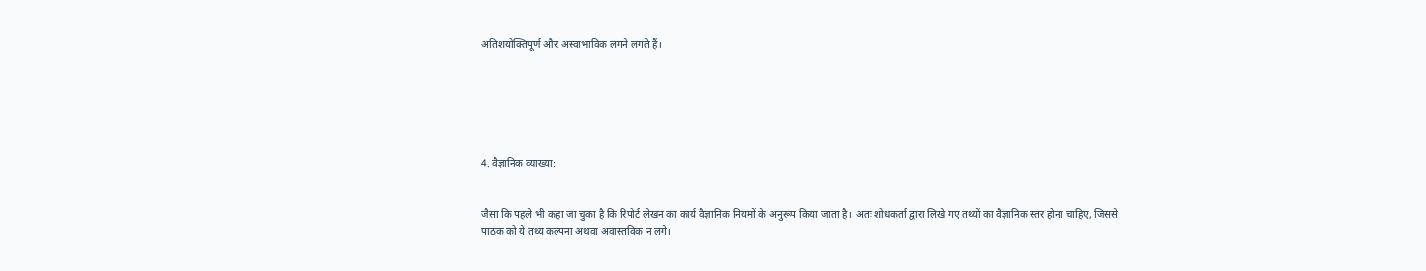अतिशयोक्तिपूर्ण और अस्वाभाविक लगने लगते हैं।






4. वैज्ञानिक व्याख्या:


जैसा कि पहले भी कहा जा चुका है कि रिपोर्ट लेखन का कार्य वैज्ञानिक नियमों के अनुरूप किया जाता है। अतः शोधकर्ता द्वारा लिखे गए तथ्यों का वैज्ञानिक स्तर होना चाहिए, जिससे पाठक को ये तथ्य कल्पना अथवा अवास्तविक न लगे।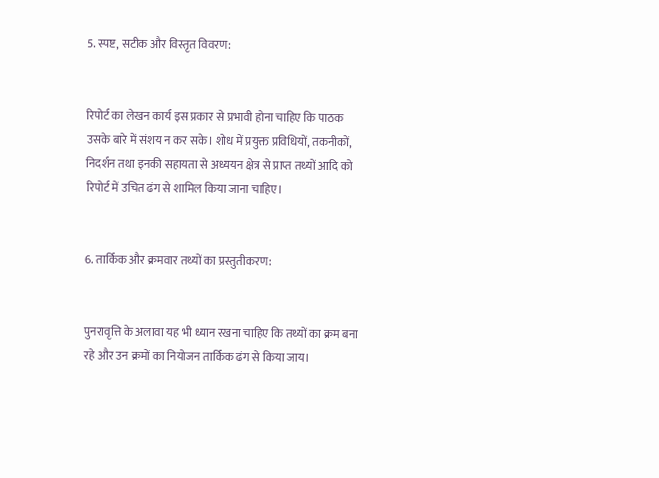5. स्पष्ट, सटीक और विस्तृत विवरण:


रिपोर्ट का लेखन कार्य इस प्रकार से प्रभावी होना चाहिए कि पाठक उसके बारे में संशय न कर सके। शोध में प्रयुक्त प्रविधियों, तकनीकों, निदर्शन तथा इनकी सहायता से अध्ययन क्षेत्र से प्राप्त तथ्यों आदि को रिपोर्ट में उचित ढंग से शामिल किया जाना चाहिए।


6. तार्किक और क्रमवार तथ्यों का प्रस्तुतीकरण:


पुनरावृत्ति के अलावा यह भी ध्यान रखना चाहिए कि तथ्यों का क्रम बना रहे और उन क्रमों का नियोजन तार्किक ढंग से किया जाय।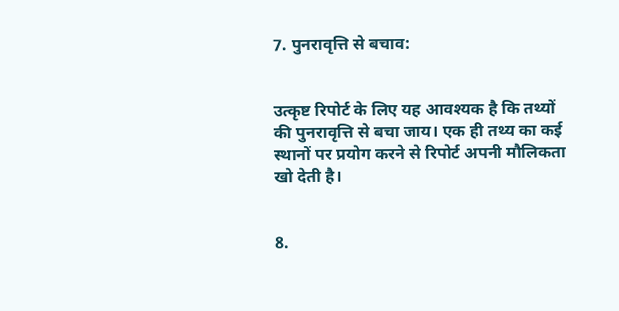7. पुनरावृत्ति से बचाव:


उत्कृष्ट रिपोर्ट के लिए यह आवश्यक है कि तथ्यों की पुनरावृत्ति से बचा जाय। एक ही तथ्य का कई स्थानों पर प्रयोग करने से रिपोर्ट अपनी मौलिकता खो देती है।


8.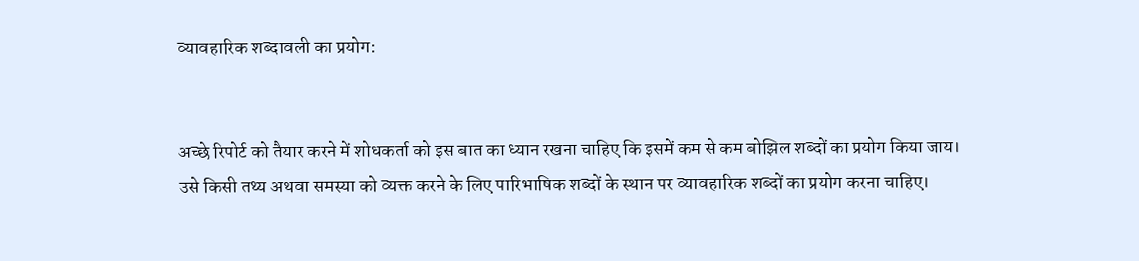व्यावहारिक शब्दावली का प्रयोग:


अच्छे रिपोर्ट को तैयार करने में शोधकर्ता को इस बात का ध्यान रखना चाहिए कि इसमें कम से कम बोझिल शब्दों का प्रयोग किया जाय। उसे किसी तथ्य अथवा समस्या को व्यक्त करने के लिए पारिभाषिक शब्दों के स्थान पर व्यावहारिक शब्दों का प्रयोग करना चाहिए।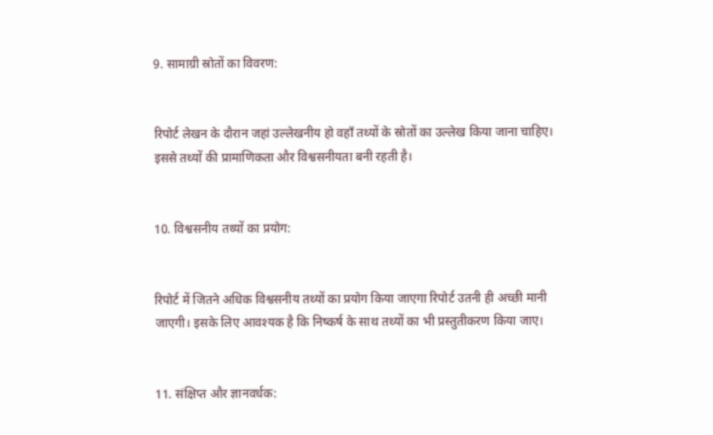9. सामाग्री स्रोतों का विवरण:


रिपोर्ट लेखन के दौरान जहां उल्लेखनीय हो वहाँ तथ्यों के स्रोतों का उल्लेख किया जाना चाहिए। इससे तथ्यों की प्रामाणिकता और विश्वसनीयता बनी रहती है।


10. विश्वसनीय तथ्यों का प्रयोग:


रिपोर्ट में जितने अधिक विश्वसनीय तथ्यों का प्रयोग किया जाएगा रिपोर्ट उतनी ही अच्छी मानी जाएगी। इसके लिए आवश्यक है कि निष्कर्ष के साथ तथ्यों का भी प्रस्तुतीकरण किया जाए।


11. संक्षिप्त और ज्ञानवर्धक: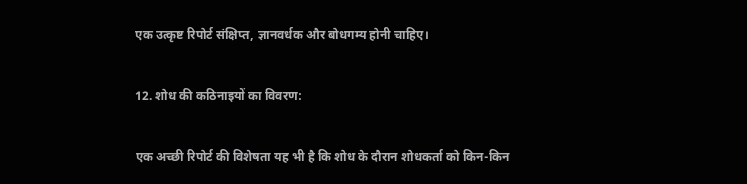एक उत्कृष्ट रिपोर्ट संक्षिप्त, ज्ञानवर्धक और बोधगम्य होनी चाहिए।


12. शोध की कठिनाइयों का विवरण:


एक अच्छी रिपोर्ट की विशेषता यह भी है कि शोध के दौरान शोधकर्ता को किन-किन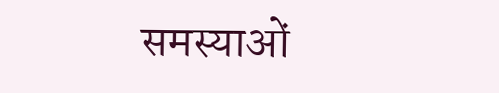समस्याओं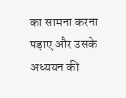का सामना करना पड़ाए और उसके अध्ययन की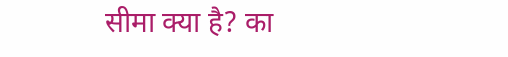सीमा क्या है? का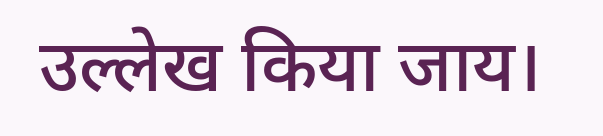उल्लेख किया जाय।